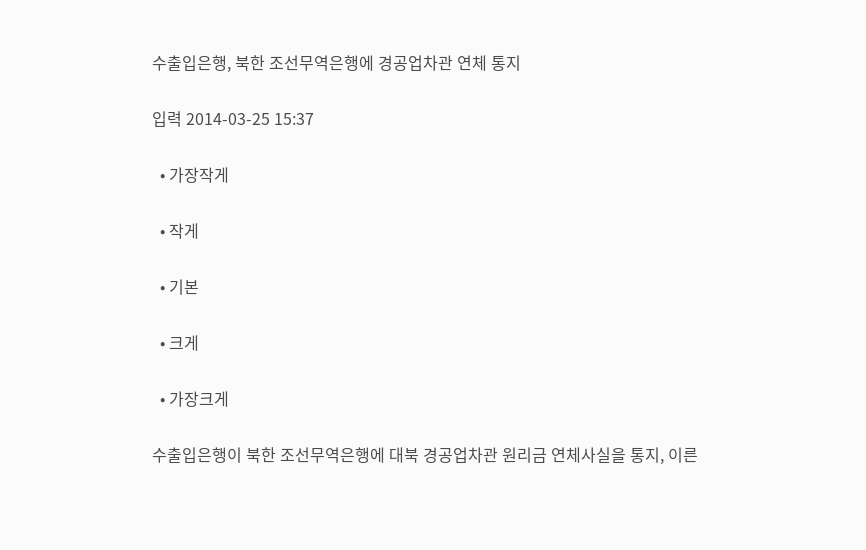수출입은행, 북한 조선무역은행에 경공업차관 연체 통지

입력 2014-03-25 15:37

  • 가장작게

  • 작게

  • 기본

  • 크게

  • 가장크게

수출입은행이 북한 조선무역은행에 대북 경공업차관 원리금 연체사실을 통지, 이른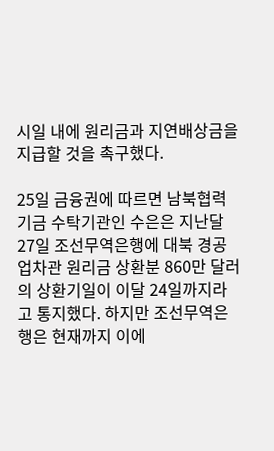시일 내에 원리금과 지연배상금을 지급할 것을 촉구했다.

25일 금융권에 따르면 남북협력기금 수탁기관인 수은은 지난달 27일 조선무역은행에 대북 경공업차관 원리금 상환분 860만 달러의 상환기일이 이달 24일까지라고 통지했다. 하지만 조선무역은행은 현재까지 이에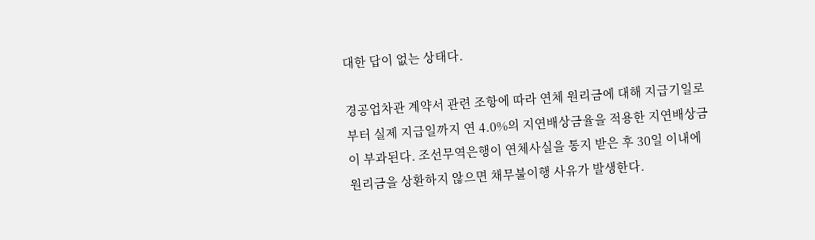대한 답이 없는 상태다.

경공업차관 계약서 관련 조항에 따라 연체 원리금에 대해 지급기일로부터 실제 지급일까지 연 4.0%의 지연배상금율을 적용한 지연배상금이 부과된다. 조선무역은행이 연체사실을 통지 받은 후 30일 이내에 원리금을 상환하지 않으면 채무불이행 사유가 발생한다.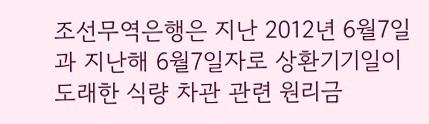조선무역은행은 지난 2012년 6월7일과 지난해 6월7일자로 상환기기일이 도래한 식량 차관 관련 원리금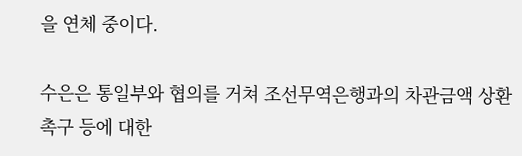을 연체 중이다.

수은은 통일부와 협의를 거쳐 조선무역은행과의 차관금액 상환 촉구 등에 대한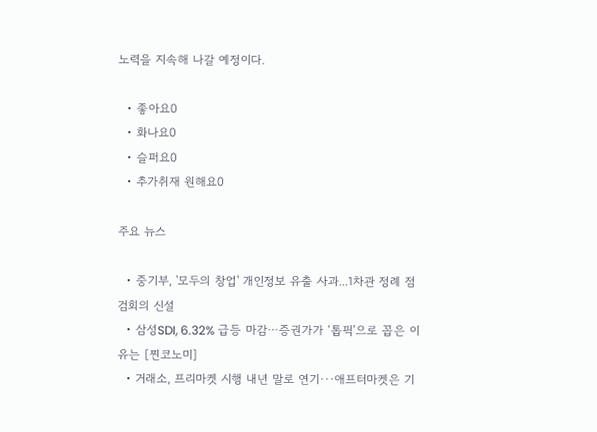노력을 지속해 나갈 예정이다.

  • 좋아요0
  • 화나요0
  • 슬퍼요0
  • 추가취재 원해요0

주요 뉴스

  • 중기부, '모두의 창업' 개인정보 유출 사과...1차관 정례 점검회의 신설
  • 삼성SDI, 6.32% 급등 마감⋯증권가가 ‘톱픽’으로 꼽은 이유는 [찐코노미]
  • 거래소, 프리마켓 시행 내년 말로 연기···애프터마켓은 기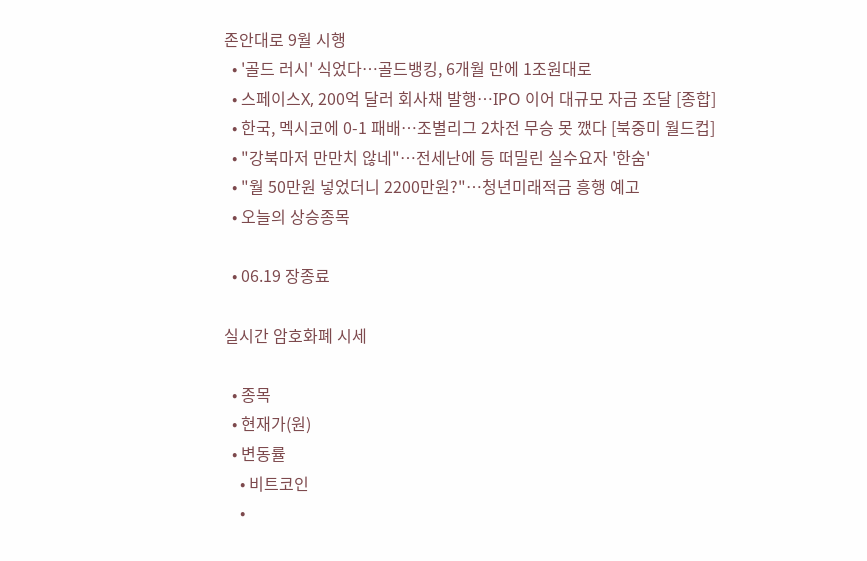존안대로 9월 시행
  • '골드 러시' 식었다…골드뱅킹, 6개월 만에 1조원대로
  • 스페이스X, 200억 달러 회사채 발행⋯IPO 이어 대규모 자금 조달 [종합]
  • 한국, 멕시코에 0-1 패배⋯조별리그 2차전 무승 못 깼다 [북중미 월드컵]
  • "강북마저 만만치 않네"⋯전세난에 등 떠밀린 실수요자 '한숨'
  • "월 50만원 넣었더니 2200만원?"…청년미래적금 흥행 예고
  • 오늘의 상승종목

  • 06.19 장종료

실시간 암호화폐 시세

  • 종목
  • 현재가(원)
  • 변동률
    • 비트코인
    •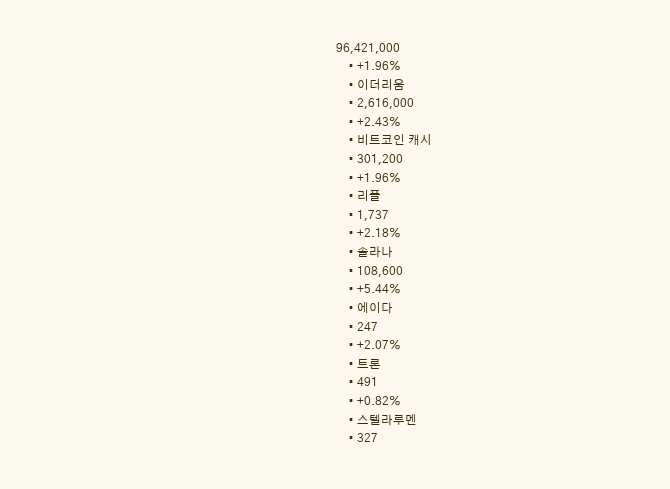96,421,000
    • +1.96%
    • 이더리움
    • 2,616,000
    • +2.43%
    • 비트코인 캐시
    • 301,200
    • +1.96%
    • 리플
    • 1,737
    • +2.18%
    • 솔라나
    • 108,600
    • +5.44%
    • 에이다
    • 247
    • +2.07%
    • 트론
    • 491
    • +0.82%
    • 스텔라루멘
    • 327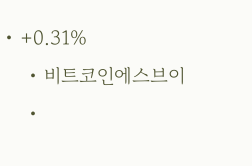• +0.31%
    • 비트코인에스브이
    •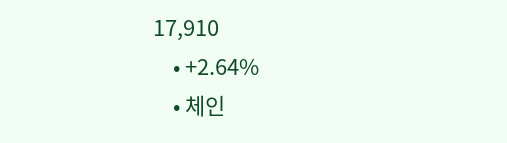17,910
    • +2.64%
    • 체인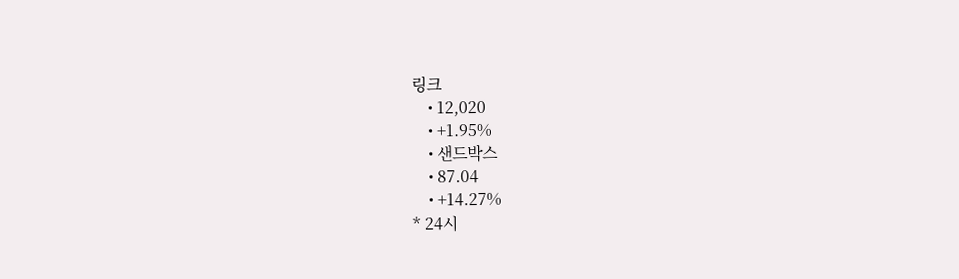링크
    • 12,020
    • +1.95%
    • 샌드박스
    • 87.04
    • +14.27%
* 24시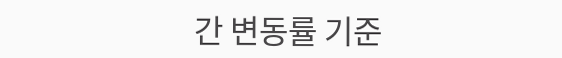간 변동률 기준